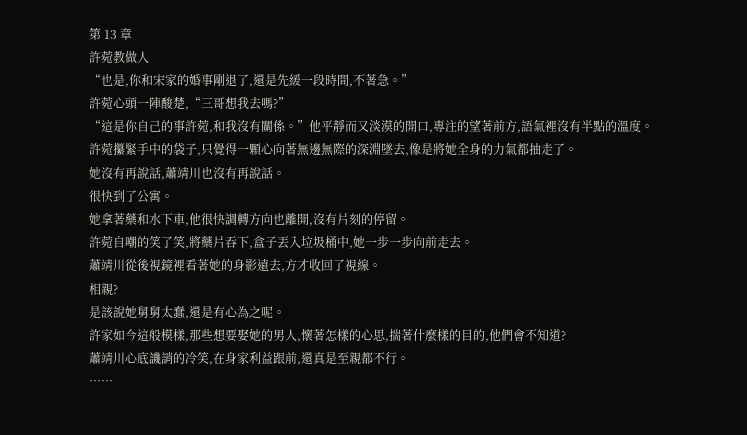第 13 章
許菀教做人
“也是,你和宋家的婚事剛退了,還是先緩一段時間,不著急。”
許菀心頭一陣酸楚,“三哥想我去嗎?”
“這是你自己的事許菀,和我沒有關係。”他平靜而又淡漠的開口,專注的望著前方,語氣裡沒有半點的溫度。
許菀攥緊手中的袋子,只覺得一顆心向著無邊無際的深淵墜去,像是將她全身的力氣都抽走了。
她沒有再說話,蕭靖川也沒有再說話。
很快到了公寓。
她拿著藥和水下車,他很快調轉方向也離開,沒有片刻的停留。
許菀自嘲的笑了笑,將藥片吞下,盒子丟入垃圾桶中,她一步一步向前走去。
蕭靖川從後視鏡裡看著她的身影遠去,方才收回了視線。
相親?
是該說她舅舅太蠢,還是有心為之呢。
許家如今這般模樣,那些想要娶她的男人,懷著怎樣的心思,揣著什麼樣的目的,他們會不知道?
蕭靖川心底譏誚的冷笑,在身家利益跟前,還真是至親都不行。
……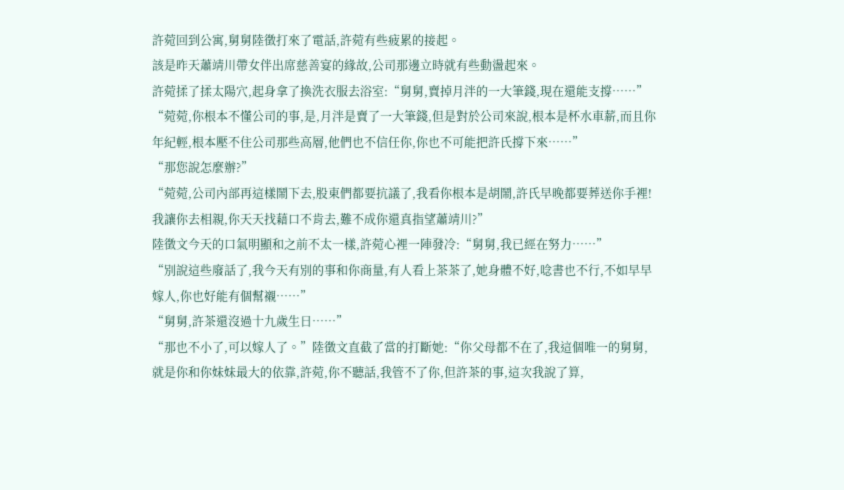許菀回到公寓,舅舅陸徵打來了電話,許菀有些疲累的接起。
該是昨天蕭靖川帶女伴出席慈善宴的緣故,公司那邊立時就有些動盪起來。
許菀揉了揉太陽穴,起身拿了換洗衣服去浴室:“舅舅,賣掉月泮的一大筆錢,現在還能支撐……”
“菀菀,你根本不懂公司的事,是,月泮是賣了一大筆錢,但是對於公司來說,根本是杯水車薪,而且你年紀輕,根本壓不住公司那些高層,他們也不信任你,你也不可能把許氏撐下來……”
“那您說怎麼辦?”
“菀菀,公司內部再這樣鬧下去,股東們都要抗議了,我看你根本是胡鬧,許氏早晚都要葬送你手裡!我讓你去相親,你天天找藉口不肯去,難不成你還真指望蕭靖川?”
陸徵文今天的口氣明顯和之前不太一樣,許菀心裡一陣發冷:“舅舅,我已經在努力……”
“別說這些廢話了,我今天有別的事和你商量,有人看上茶茶了,她身體不好,唸書也不行,不如早早嫁人,你也好能有個幫襯……”
“舅舅,許茶還沒過十九歲生日……”
“那也不小了,可以嫁人了。”陸徵文直截了當的打斷她:“你父母都不在了,我這個唯一的舅舅,就是你和你妹妹最大的依靠,許菀,你不聽話,我管不了你,但許茶的事,這次我說了算,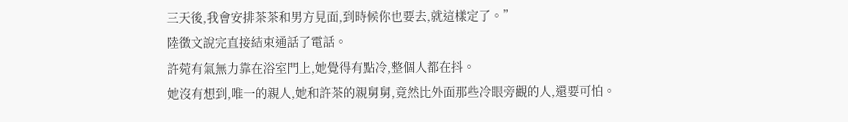三天後,我會安排茶茶和男方見面,到時候你也要去,就這樣定了。”
陸徵文說完直接結束通話了電話。
許菀有氣無力靠在浴室門上,她覺得有點冷,整個人都在抖。
她沒有想到,唯一的親人,她和許茶的親舅舅,竟然比外面那些冷眼旁觀的人,還要可怕。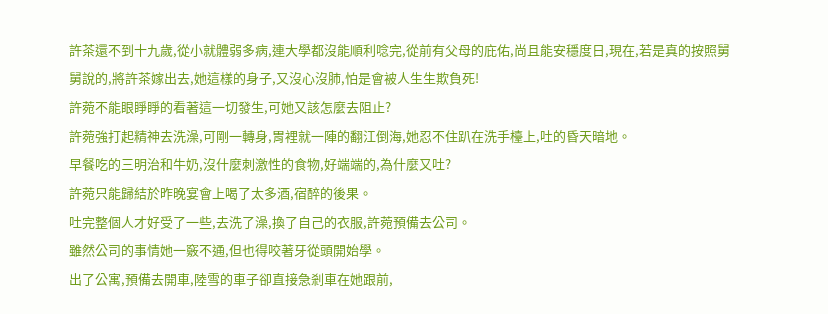許茶還不到十九歲,從小就體弱多病,連大學都沒能順利唸完,從前有父母的庇佑,尚且能安穩度日,現在,若是真的按照舅舅說的,將許茶嫁出去,她這樣的身子,又沒心沒肺,怕是會被人生生欺負死!
許菀不能眼睜睜的看著這一切發生,可她又該怎麼去阻止?
許菀強打起精神去洗澡,可剛一轉身,胃裡就一陣的翻江倒海,她忍不住趴在洗手檯上,吐的昏天暗地。
早餐吃的三明治和牛奶,沒什麼刺激性的食物,好端端的,為什麼又吐?
許菀只能歸結於昨晚宴會上喝了太多酒,宿醉的後果。
吐完整個人才好受了一些,去洗了澡,換了自己的衣服,許菀預備去公司。
雖然公司的事情她一竅不通,但也得咬著牙從頭開始學。
出了公寓,預備去開車,陸雪的車子卻直接急剎車在她跟前,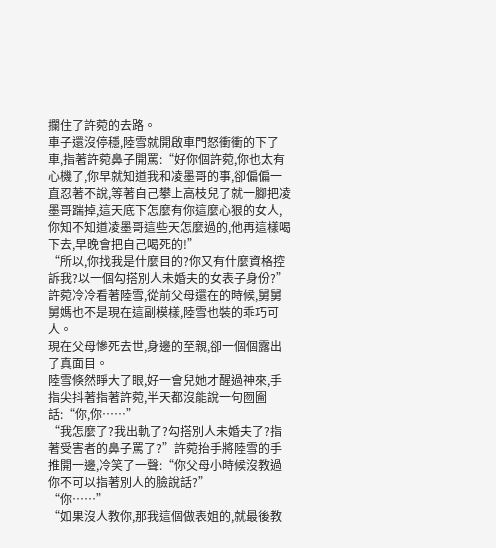攔住了許菀的去路。
車子還沒停穩,陸雪就開啟車門怒衝衝的下了車,指著許菀鼻子開罵:“好你個許菀,你也太有心機了,你早就知道我和凌墨哥的事,卻偏偏一直忍著不說,等著自己攀上高枝兒了就一腳把凌墨哥踹掉,這天底下怎麼有你這麼心狠的女人,你知不知道凌墨哥這些天怎麼過的,他再這樣喝下去,早晚會把自己喝死的!”
“所以,你找我是什麼目的?你又有什麼資格控訴我?以一個勾搭別人未婚夫的女表子身份?”
許菀冷冷看著陸雪,從前父母還在的時候,舅舅舅媽也不是現在這副模樣,陸雪也裝的乖巧可人。
現在父母慘死去世,身邊的至親,卻一個個露出了真面目。
陸雪倏然睜大了眼,好一會兒她才醒過神來,手指尖抖著指著許菀,半天都沒能說一句囫圇話:“你,你……”
“我怎麼了?我出軌了?勾搭別人未婚夫了?指著受害者的鼻子罵了?”許菀抬手將陸雪的手推開一邊,冷笑了一聲:“你父母小時候沒教過你不可以指著別人的臉說話?”
“你……”
“如果沒人教你,那我這個做表姐的,就最後教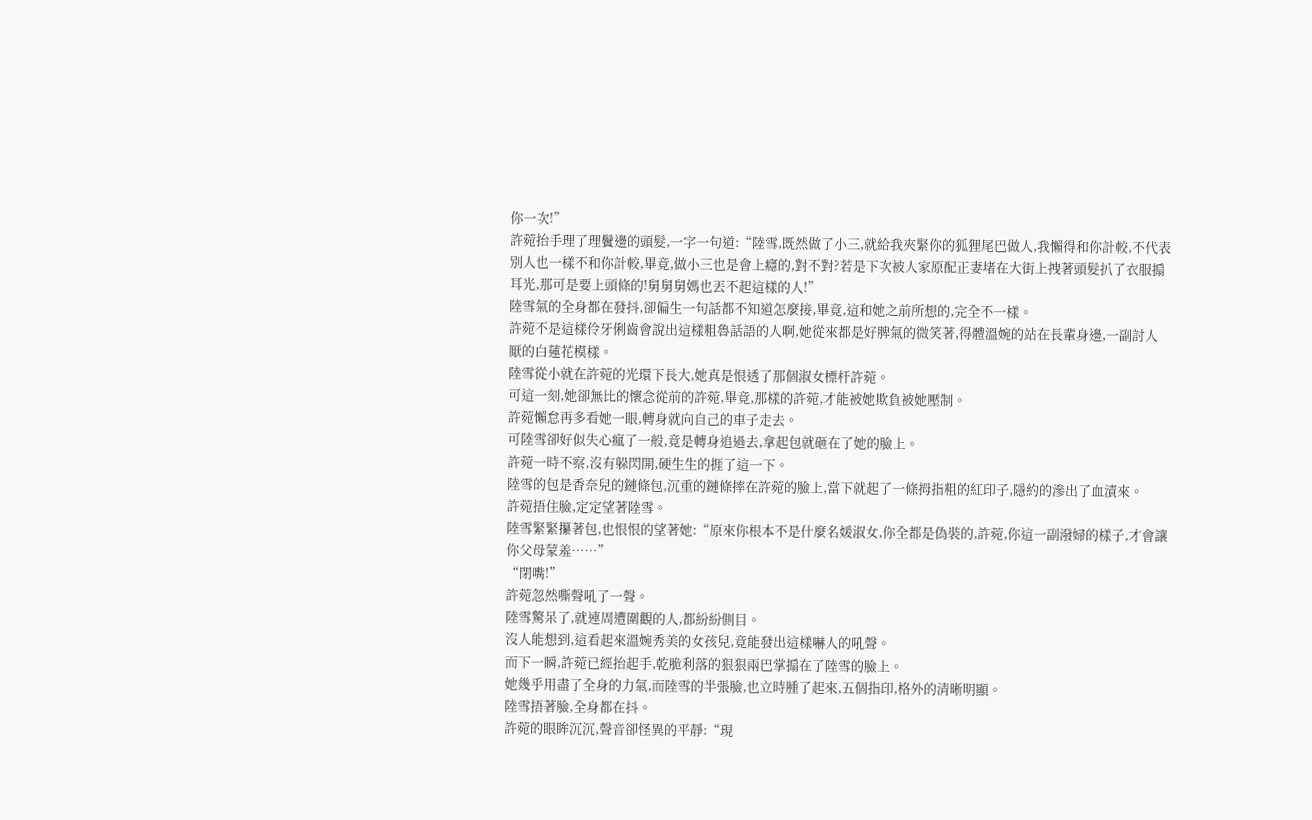你一次!”
許菀抬手理了理鬢邊的頭髮,一字一句道:“陸雪,既然做了小三,就給我夾緊你的狐狸尾巴做人,我懶得和你計較,不代表別人也一樣不和你計較,畢竟,做小三也是會上癮的,對不對?若是下次被人家原配正妻堵在大街上拽著頭髮扒了衣服搧耳光,那可是要上頭條的!舅舅舅媽也丟不起這樣的人!”
陸雪氣的全身都在發抖,卻偏生一句話都不知道怎麼接,畢竟,這和她之前所想的,完全不一樣。
許菀不是這樣伶牙俐齒會說出這樣粗魯話語的人啊,她從來都是好脾氣的微笑著,得體溫婉的站在長輩身邊,一副討人厭的白蓮花模樣。
陸雪從小就在許菀的光環下長大,她真是恨透了那個淑女標杆許菀。
可這一刻,她卻無比的懷念從前的許菀,畢竟,那樣的許菀,才能被她欺負被她壓制。
許菀懶怠再多看她一眼,轉身就向自己的車子走去。
可陸雪卻好似失心瘋了一般,竟是轉身追過去,拿起包就砸在了她的臉上。
許菀一時不察,沒有躲閃開,硬生生的捱了這一下。
陸雪的包是香奈兒的鏈條包,沉重的鏈條摔在許菀的臉上,當下就起了一條拇指粗的紅印子,隱約的滲出了血漬來。
許菀捂住臉,定定望著陸雪。
陸雪緊緊攥著包,也恨恨的望著她:“原來你根本不是什麼名媛淑女,你全都是偽裝的,許菀,你這一副潑婦的樣子,才會讓你父母蒙羞……”
“閉嘴!”
許菀忽然嘶聲吼了一聲。
陸雪驚呆了,就連周遭圍觀的人,都紛紛側目。
沒人能想到,這看起來溫婉秀美的女孩兒,竟能發出這樣嚇人的吼聲。
而下一瞬,許菀已經抬起手,乾脆利落的狠狠兩巴掌搧在了陸雪的臉上。
她幾乎用盡了全身的力氣,而陸雪的半張臉,也立時腫了起來,五個指印,格外的清晰明顯。
陸雪捂著臉,全身都在抖。
許菀的眼眸沉沉,聲音卻怪異的平靜:“現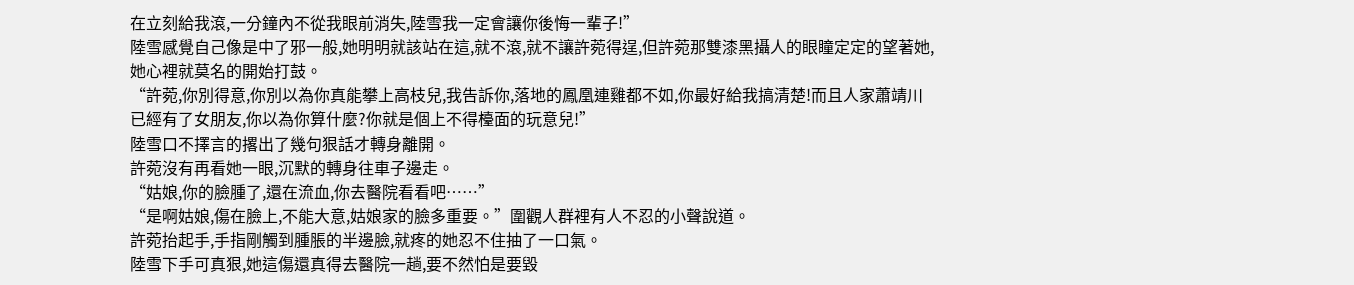在立刻給我滾,一分鐘內不從我眼前消失,陸雪我一定會讓你後悔一輩子!”
陸雪感覺自己像是中了邪一般,她明明就該站在這,就不滾,就不讓許菀得逞,但許菀那雙漆黑攝人的眼瞳定定的望著她,她心裡就莫名的開始打鼓。
“許菀,你別得意,你別以為你真能攀上高枝兒,我告訴你,落地的鳳凰連雞都不如,你最好給我搞清楚!而且人家蕭靖川已經有了女朋友,你以為你算什麼?你就是個上不得檯面的玩意兒!”
陸雪口不擇言的撂出了幾句狠話才轉身離開。
許菀沒有再看她一眼,沉默的轉身往車子邊走。
“姑娘,你的臉腫了,還在流血,你去醫院看看吧……”
“是啊姑娘,傷在臉上,不能大意,姑娘家的臉多重要。”圍觀人群裡有人不忍的小聲說道。
許菀抬起手,手指剛觸到腫脹的半邊臉,就疼的她忍不住抽了一口氣。
陸雪下手可真狠,她這傷還真得去醫院一趟,要不然怕是要毀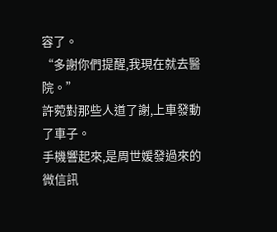容了。
“多謝你們提醒,我現在就去醫院。”
許菀對那些人道了謝,上車發動了車子。
手機響起來,是周世媛發過來的微信訊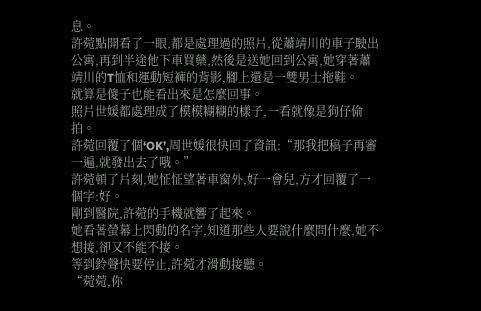息。
許菀點開看了一眼,都是處理過的照片,從蕭靖川的車子駛出公寓,再到半途他下車買藥,然後是送她回到公寓,她穿著蕭靖川的T恤和運動短褲的背影,腳上還是一雙男士拖鞋。
就算是傻子也能看出來是怎麼回事。
照片世媛都處理成了模模糊糊的樣子,一看就像是狗仔偷拍。
許菀回覆了個‘OK’,周世媛很快回了資訊:“那我把稿子再審一遍,就發出去了哦。”
許菀頓了片刻,她怔怔望著車窗外,好一會兒,方才回覆了一個字:好。
剛到醫院,許菀的手機就響了起來。
她看著螢幕上閃動的名字,知道那些人要說什麼問什麼,她不想接,卻又不能不接。
等到鈴聲快要停止,許菀才滑動接聽。
“菀菀,你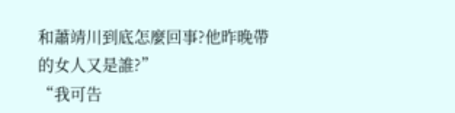和蕭靖川到底怎麼回事?他昨晚帶的女人又是誰?”
“我可告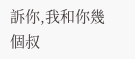訴你,我和你幾個叔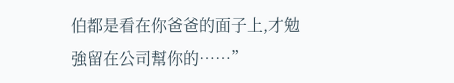伯都是看在你爸爸的面子上,才勉強留在公司幫你的……”